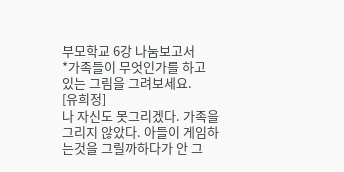부모학교 6강 나눔보고서
*가족들이 무엇인가를 하고 있는 그림을 그려보세요.
[유희정]
나 자신도 못그리겠다. 가족을 그리지 않았다. 아들이 게임하는것을 그릴까하다가 안 그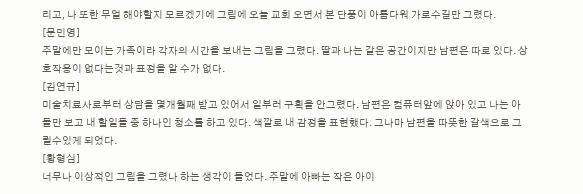리고, 나 또한 무얼 해야할지 모르겠기에 그림에 오늘 교회 오면서 본 단풍이 아름다워 가로수길만 그렸다.
[문민영]
주말에만 모이는 가족이라 각자의 시간을 보내는 그림을 그렸다. 딸과 나는 같은 공간이지만 남편은 따로 있다. 상호작용이 없다는것과 표정을 알 수가 없다.
[김연규]
미술치료사로부터 상담을 몇개월째 받고 있어서 일부러 구획을 안그렸다. 남편은 컴퓨터앞에 앉아 있고 나는 아들만 보고 내 할일들 중 하나인 청소를 하고 있다. 색깔로 내 감정을 표현했다. 그나마 남편을 따뜻한 갈색으로 그릴수있게 되었다.
[황형심]
너무나 이상적인 그림을 그렸나 하는 생각이 들었다. 주말에 아빠는 작은 아이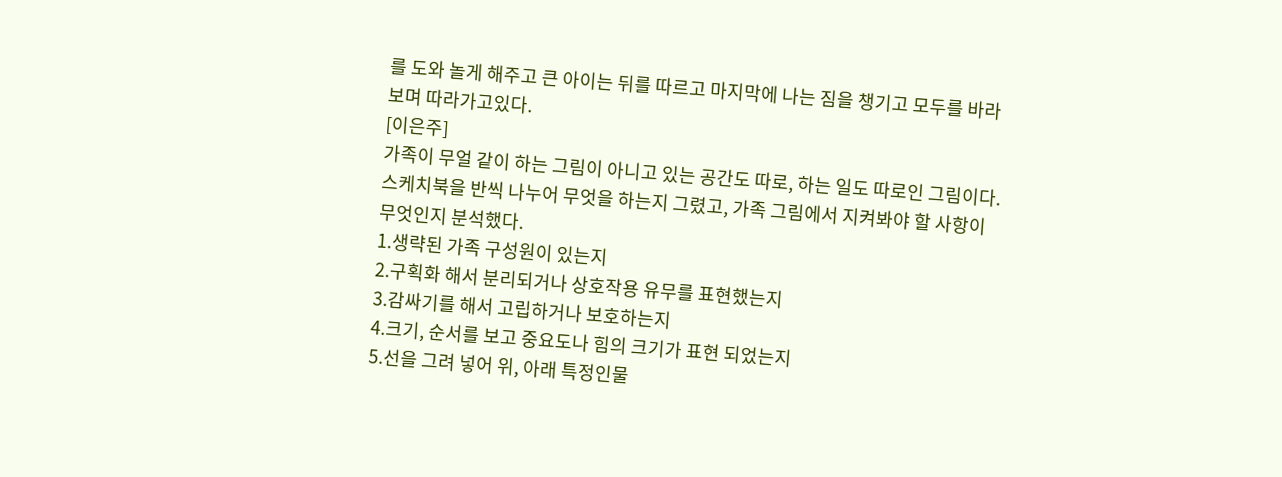를 도와 놀게 해주고 큰 아이는 뒤를 따르고 마지막에 나는 짐을 챙기고 모두를 바라보며 따라가고있다.
[이은주]
가족이 무얼 같이 하는 그림이 아니고 있는 공간도 따로, 하는 일도 따로인 그림이다.
스케치북을 반씩 나누어 무엇을 하는지 그렸고, 가족 그림에서 지켜봐야 할 사항이 무엇인지 분석했다.
1.생략된 가족 구성원이 있는지
2.구획화 해서 분리되거나 상호작용 유무를 표현했는지
3.감싸기를 해서 고립하거나 보호하는지
4.크기, 순서를 보고 중요도나 힘의 크기가 표현 되었는지
5.선을 그려 넣어 위, 아래 특정인물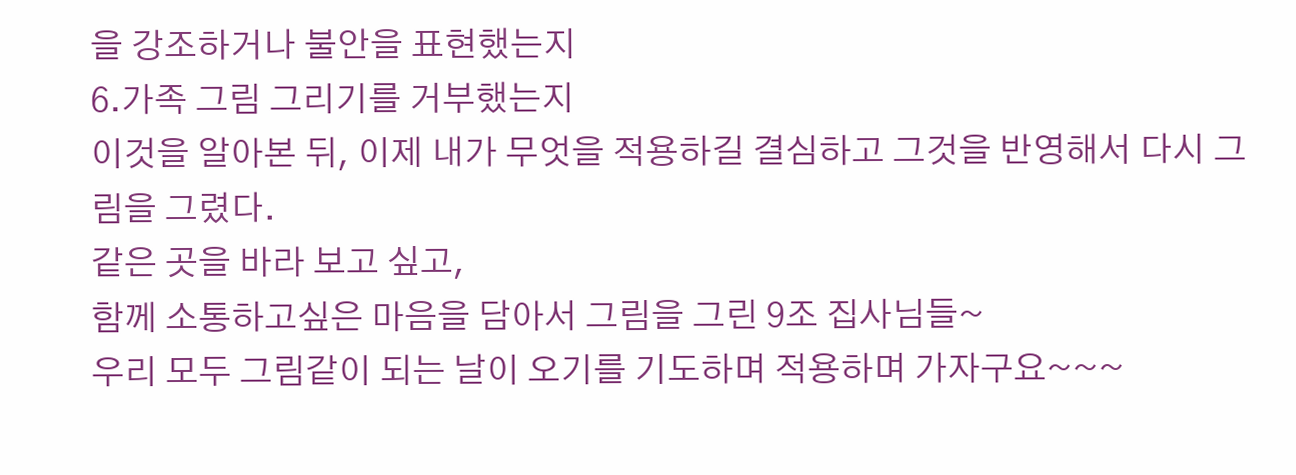을 강조하거나 불안을 표현했는지
6.가족 그림 그리기를 거부했는지
이것을 알아본 뒤, 이제 내가 무엇을 적용하길 결심하고 그것을 반영해서 다시 그림을 그렸다.
같은 곳을 바라 보고 싶고,
함께 소통하고싶은 마음을 담아서 그림을 그린 9조 집사님들~
우리 모두 그림같이 되는 날이 오기를 기도하며 적용하며 가자구요~~~